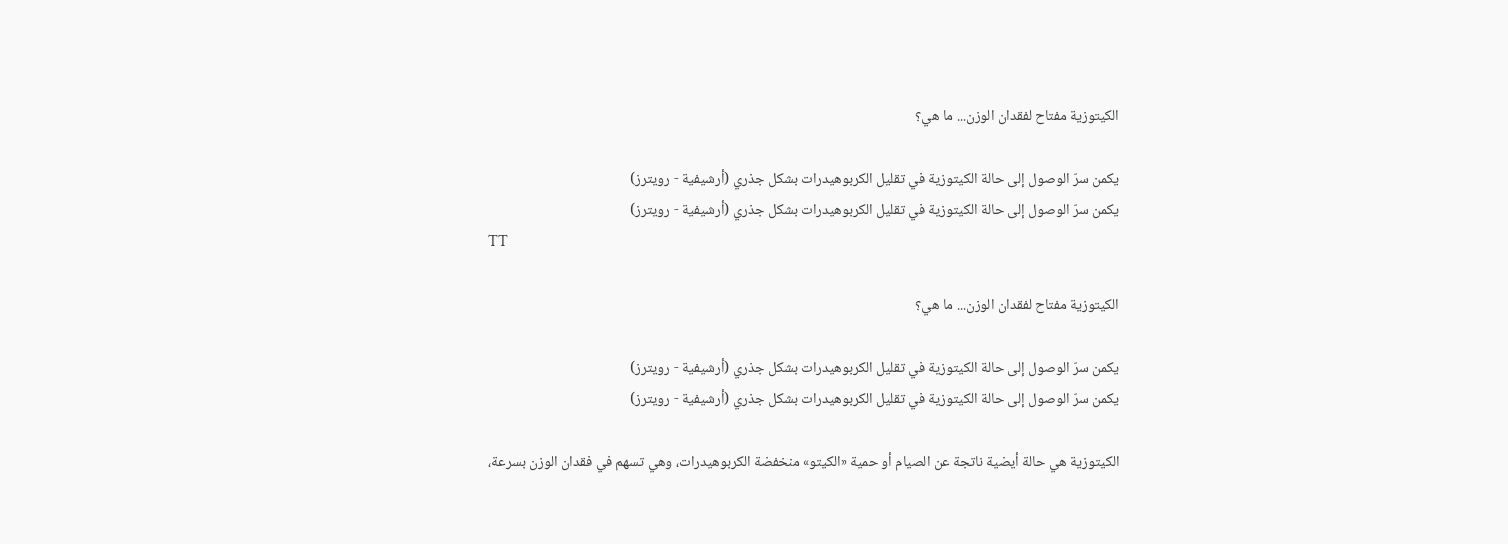الكيتوزية مفتاح لفقدان الوزن... ما هي؟

يكمن سرّ الوصول إلى حالة الكيتوزية في تقليل الكربوهيدرات بشكل جذري (أرشيفية - رويترز)
يكمن سرّ الوصول إلى حالة الكيتوزية في تقليل الكربوهيدرات بشكل جذري (أرشيفية - رويترز)
TT

الكيتوزية مفتاح لفقدان الوزن... ما هي؟

يكمن سرّ الوصول إلى حالة الكيتوزية في تقليل الكربوهيدرات بشكل جذري (أرشيفية - رويترز)
يكمن سرّ الوصول إلى حالة الكيتوزية في تقليل الكربوهيدرات بشكل جذري (أرشيفية - رويترز)

الكيتوزية هي حالة أيضية ناتجة عن الصيام أو حمية «الكيتو» منخفضة الكربوهيدرات، وهي تسهم في فقدان الوزن بسرعة،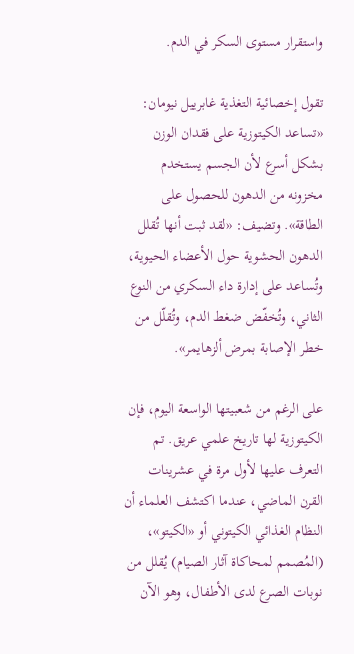واستقرار مستوى السكر في الدم.

تقول إخصائية التغذية غابرييل نيومان: «تساعد الكيتوزية على فقدان الوزن بشكل أسرع لأن الجسم يستخدم مخزونه من الدهون للحصول على الطاقة». وتضيف: «لقد ثبت أنها تُقلل الدهون الحشوية حول الأعضاء الحيوية، وتُساعد على إدارة داء السكري من النوع الثاني، وتُخفّض ضغط الدم، وتُقلّل من خطر الإصابة بمرض ألزهايمر».

على الرغم من شعبيتها الواسعة اليوم، فإن الكيتوزية لها تاريخ علمي عريق. تم التعرف عليها لأول مرة في عشرينات القرن الماضي، عندما اكتشف العلماء أن النظام الغذائي الكيتوني أو «الكيتو»، (المُصمم لمحاكاة آثار الصيام) يُقلل من نوبات الصرع لدى الأطفال، وهو الآن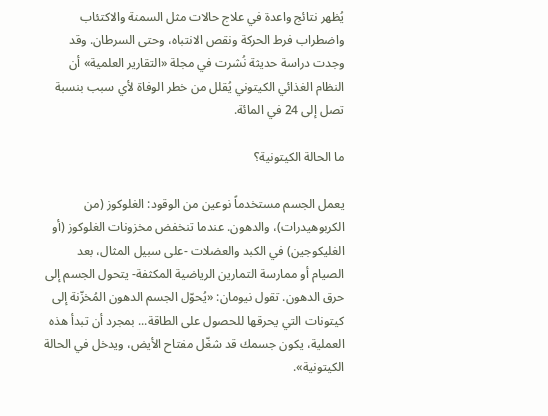يُظهر نتائج واعدة في علاج حالات مثل السمنة والاكتئاب واضطراب فرط الحركة ونقص الانتباه، وحتى السرطان. وقد وجدت دراسة حديثة نُشرت في مجلة «التقارير العلمية» أن النظام الغذائي الكيتوني يُقلل من خطر الوفاة لأي سبب بنسبة تصل إلى 24 في المائة.

ما الحالة الكيتونية؟

يعمل الجسم مستخدماً نوعين من الوقود: الغلوكوز (من الكربوهيدرات)، والدهون. عندما تنخفض مخزونات الغلوكوز (أو الغليكوجين) في الكبد والعضلات -على سبيل المثال، بعد الصيام أو ممارسة التمارين الرياضية المكثفة- يتحول الجسم إلى حرق الدهون. تقول نيومان: «يُحوّل الجسم الدهون المُخزّنة إلى كيتونات التي يحرقها للحصول على الطاقة... بمجرد أن تبدأ هذه العملية، يكون جسمك قد شغّل مفتاح الأيض، ويدخل في الحالة الكيتونية».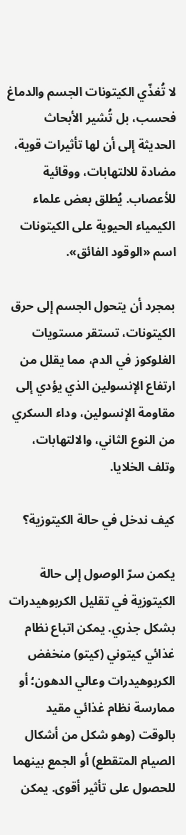لا تُغذّي الكيتونات الجسم والدماغ فحسب، بل تُشير الأبحاث الحديثة إلى أن لها تأثيرات قوية، مضادة للالتهابات، ووقائية للأعصاب. يُطلق بعض علماء الكيمياء الحيوية على الكيتونات اسم «الوقود الفائق».

بمجرد أن يتحول الجسم إلى حرق الكيتونات، تستقر مستويات الغلوكوز في الدم، مما يقلل من ارتفاع الإنسولين الذي يؤدي إلى مقاومة الإنسولين، وداء السكري من النوع الثاني، والالتهابات، وتلف الخلايا.

كيف ندخل في حالة الكيتوزية؟

يكمن سرّ الوصول إلى حالة الكيتوزية في تقليل الكربوهيدرات بشكل جذري. يمكن اتباع نظام غذائي كيتوني (كيتو) منخفض الكربوهيدرات وعالي الدهون؛ أو ممارسة نظام غذائي مقيد بالوقت (وهو شكل من أشكال الصيام المتقطع) أو الجمع بينهما للحصول على تأثير أقوى. يمكن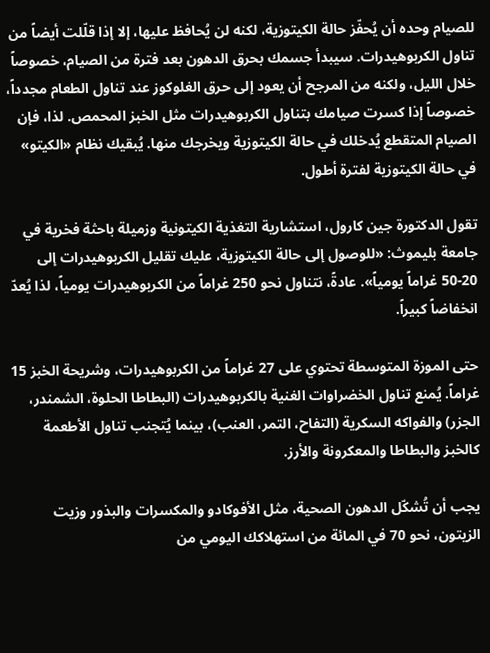للصيام وحده أن يُحفّز حالة الكيتوزية، لكنه لن يُحافظ عليها، إلا إذا قلّلت أيضاً من تناول الكربوهيدرات. سيبدأ جسمك بحرق الدهون بعد فترة من الصيام، خصوصاً خلال الليل، ولكنه من المرجح أن يعود إلى حرق الغلوكوز عند تناول الطعام مجدداً، خصوصاً إذا كسرت صيامك بتناول الكربوهيدرات مثل الخبز المحمص. لذا، فإن الصيام المتقطع يُدخلك في حالة الكيتوزية ويخرجك منها. يُبقيك نظام «الكيتو» في حالة الكيتوزية لفترة أطول.

تقول الدكتورة جين كارول، استشارية التغذية الكيتونية وزميلة باحثة فخرية في جامعة بليموث: «للوصول إلى حالة الكيتوزية، عليك تقليل الكربوهيدرات إلى 20-50 غراماً يومياً». عادةً، نتناول نحو 250 غراماً من الكربوهيدرات يومياً، لذا يُعدّ انخفاضاً كبيراً.

حتى الموزة المتوسطة تحتوي على 27 غراماً من الكربوهيدرات، وشريحة الخبز 15 غراماً. يُمنع تناول الخضراوات الغنية بالكربوهيدرات (البطاطا الحلوة، الشمندر، الجزر) والفواكه السكرية (التفاح، التمر، العنب)، بينما يُتجنب تناول الأطعمة كالخبز والبطاطا والمعكرونة والأرز.

يجب أن تُشكّل الدهون الصحية، مثل الأفوكادو والمكسرات والبذور وزيت الزيتون، نحو 70 في المائة من استهلاكك اليومي من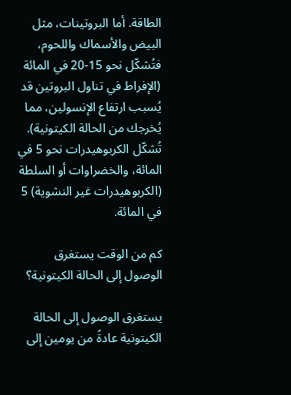الطاقة. أما البروتينات، مثل البيض والأسماك واللحوم، فتُشكّل نحو 15-20 في المائة (الإفراط في تناول البروتين قد يُسبب ارتفاع الإنسولين، مما يُخرجك من الحالة الكيتونية). تُشكّل الكربوهيدرات نحو 5 في المائة، والخضراوات أو السلطة (الكربوهيدرات غير النشوية) 5 في المائة.

كم من الوقت يستغرق الوصول إلى الحالة الكيتونية؟

يستغرق الوصول إلى الحالة الكيتونية عادةً من يومين إلى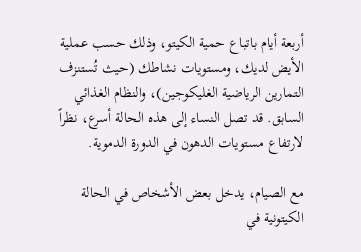أربعة أيام باتباع حمية الكيتو، وذلك حسب عملية الأيض لديك، ومستويات نشاطك (حيث تُستنزف التمارين الرياضية الغليكوجين)، والنظام الغذائي السابق. قد تصل النساء إلى هذه الحالة أسرع، نظراً لارتفاع مستويات الدهون في الدورة الدموية.

مع الصيام، يدخل بعض الأشخاص في الحالة الكيتونية في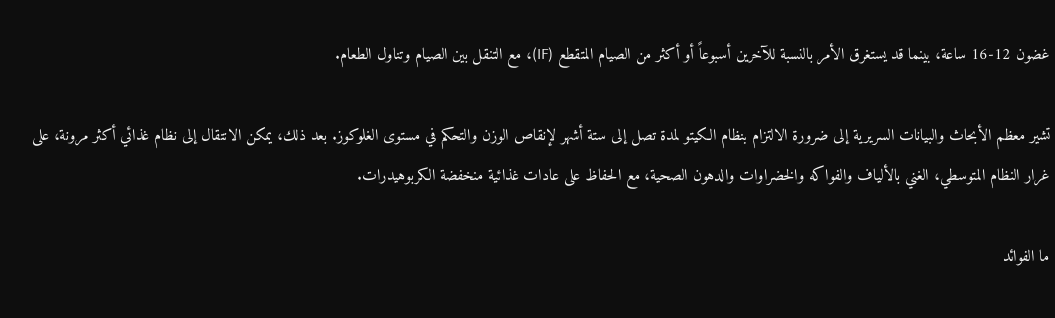غضون 12-16 ساعة، بينما قد يستغرق الأمر بالنسبة للآخرين أسبوعاً أو أكثر من الصيام المتقطع (IF)، مع التنقل بين الصيام وتناول الطعام.

تشير معظم الأبحاث والبيانات السريرية إلى ضرورة الالتزام بنظام الكيتو لمدة تصل إلى ستة أشهر لإنقاص الوزن والتحكم في مستوى الغلوكوز. بعد ذلك، يمكن الانتقال إلى نظام غذائي أكثر مرونة، على غرار النظام المتوسطي، الغني بالألياف والفواكه والخضراوات والدهون الصحية، مع الحفاظ على عادات غذائية منخفضة الكربوهيدرات.

ما الفوائد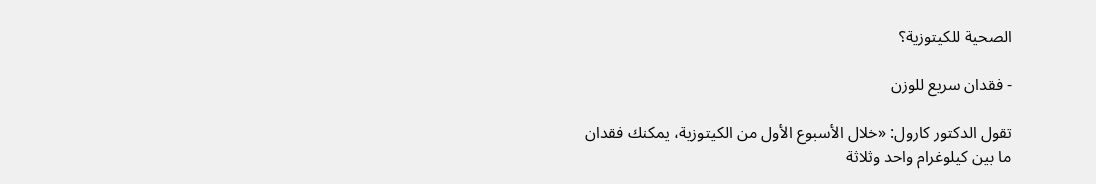الصحية للكيتوزية؟

- فقدان سريع للوزن

تقول الدكتور كارول: «خلال الأسبوع الأول من الكيتوزية، يمكنك فقدان ما بين كيلوغرام واحد وثلاثة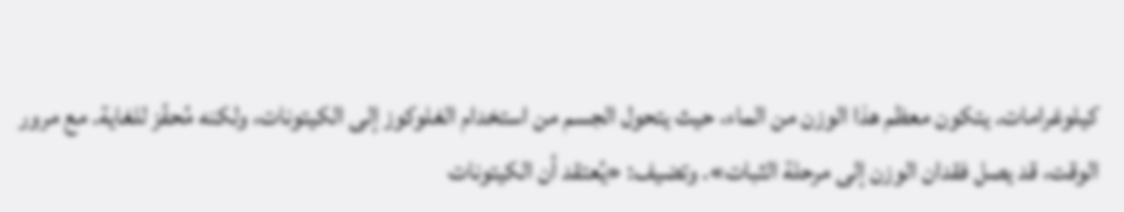كيلوغرامات. يتكون معظم هذا الوزن من الماء، حيث يتحول الجسم من استخدام الغلوكوز إلى الكيتونات، ولكنه مُحفّز للغاية. مع مرور الوقت، قد يصل فقدان الوزن إلى مرحلة الثبات». وتضيف: «يُعتقد أن الكيتونات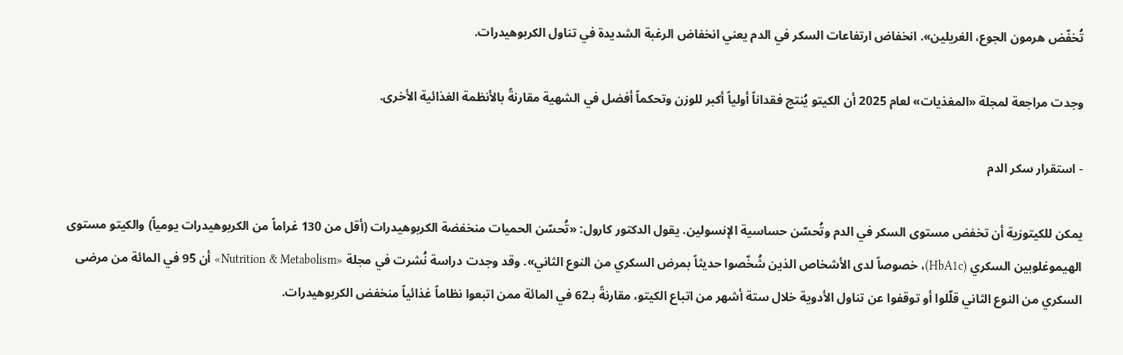تُخفّض هرمون الجوع، الغريلين». انخفاض ارتفاعات السكر في الدم يعني انخفاض الرغبة الشديدة في تناول الكربوهيدرات.

وجدت مراجعة لمجلة «المغذيات» لعام 2025 أن الكيتو يُنتج فقداناً أولياً أكبر للوزن وتحكماً أفضل في الشهية مقارنةً بالأنظمة الغذائية الأخرى.

- استقرار سكر الدم

يمكن للكيتوزية أن تخفض مستوى السكر في الدم وتُحسّن حساسية الإنسولين. يقول الدكتور كارول: «تُحسّن الحميات منخفضة الكربوهيدرات (أقل من 130 غراماً من الكربوهيدرات يومياً) والكيتو مستوى الهيموغلوبين السكري (HbA1c)، خصوصاً لدى الأشخاص الذين شُخّصوا حديثاً بمرض السكري من النوع الثاني». وقد وجدت دراسة نُشرت في مجلة «Nutrition & Metabolism» أن 95 في المائة من مرضى السكري من النوع الثاني قلّلوا أو توقفوا عن تناول الأدوية خلال ستة أشهر من اتباع الكيتو، مقارنةً بـ62 في المائة ممن اتبعوا نظاماً غذائياً منخفض الكربوهيدرات.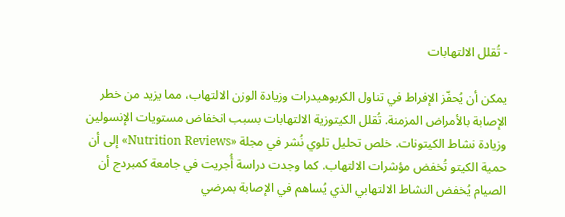- تُقلل الالتهابات

يمكن أن يُحفّز الإفراط في تناول الكربوهيدرات وزيادة الوزن الالتهاب، مما يزيد من خطر الإصابة بالأمراض المزمنة. تُقلل الكيتوزية الالتهابات بسبب انخفاض مستويات الإنسولين وزيادة نشاط الكيتونات. خلص تحليل تلوي نُشر في مجلة «Nutrition Reviews» إلى أن حمية الكيتو تُخفض مؤشرات الالتهاب. كما وجدت دراسة أُجريت في جامعة كمبردج أن الصيام يُخفض النشاط الالتهابي الذي يُساهم في الإصابة بمرضي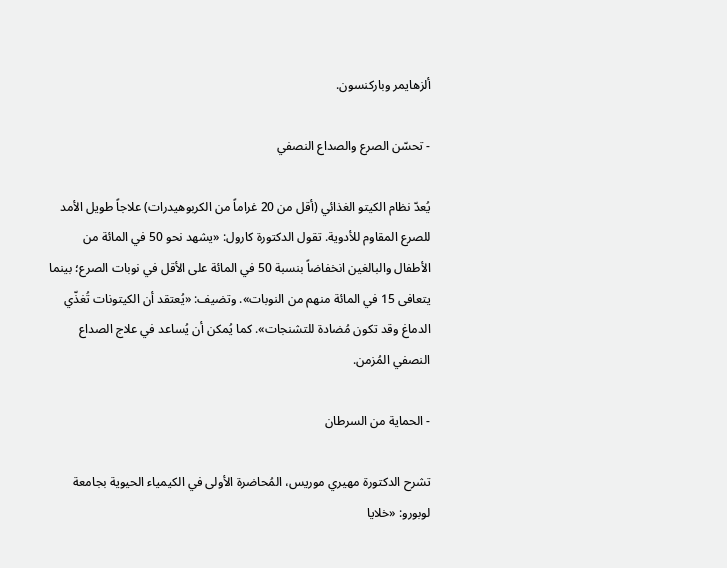ألزهايمر وباركنسون.

- تحسّن الصرع والصداع النصفي

يُعدّ نظام الكيتو الغذائي (أقل من 20 غراماً من الكربوهيدرات) علاجاً طويل الأمد للصرع المقاوم للأدوية. تقول الدكتورة كارول: «يشهد نحو 50 في المائة من الأطفال والبالغين انخفاضاً بنسبة 50 في المائة على الأقل في نوبات الصرع؛ بينما يتعافى 15 في المائة منهم من النوبات». وتضيف: «يُعتقد أن الكيتونات تُغذّي الدماغ وقد تكون مُضادة للتشنجات». كما يُمكن أن يُساعد في علاج الصداع النصفي المُزمن.

- الحماية من السرطان

تشرح الدكتورة مهيري موريس، المُحاضرة الأولى في الكيمياء الحيوية بجامعة لوبورو: «خلايا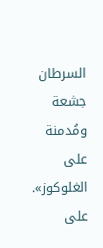السرطان جشعة ومُدمنة على الغلوكوز». على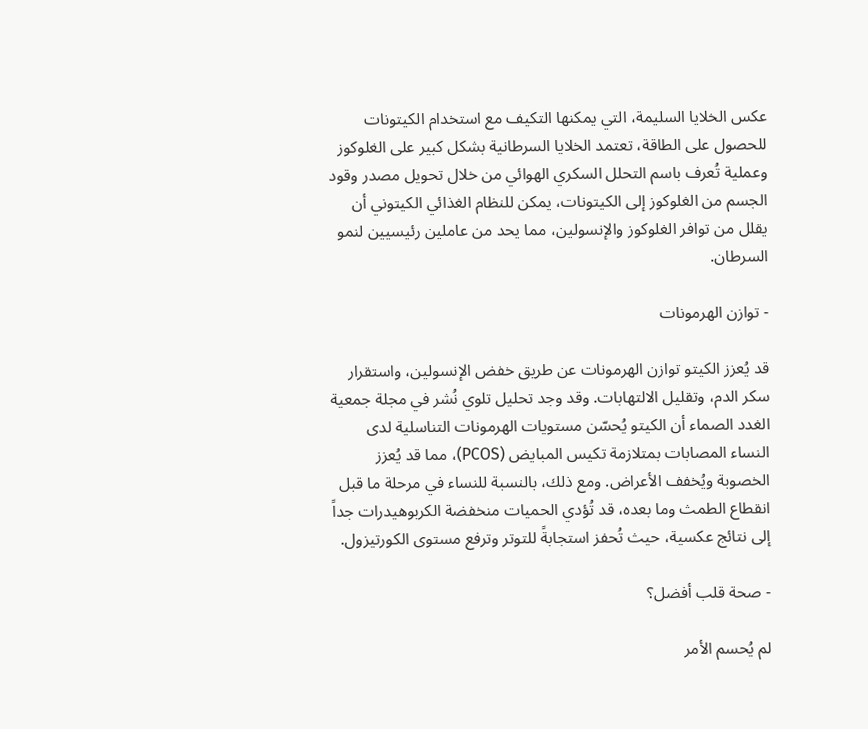عكس الخلايا السليمة، التي يمكنها التكيف مع استخدام الكيتونات للحصول على الطاقة، تعتمد الخلايا السرطانية بشكل كبير على الغلوكوز وعملية تُعرف باسم التحلل السكري الهوائي من خلال تحويل مصدر وقود الجسم من الغلوكوز إلى الكيتونات، يمكن للنظام الغذائي الكيتوني أن يقلل من توافر الغلوكوز والإنسولين، مما يحد من عاملين رئيسيين لنمو السرطان.

- توازن الهرمونات

قد يُعزز الكيتو توازن الهرمونات عن طريق خفض الإنسولين، واستقرار سكر الدم، وتقليل الالتهابات. وقد وجد تحليل تلوي نُشر في مجلة جمعية الغدد الصماء أن الكيتو يُحسّن مستويات الهرمونات التناسلية لدى النساء المصابات بمتلازمة تكيس المبايض (PCOS)، مما قد يُعزز الخصوبة ويُخفف الأعراض. ومع ذلك، بالنسبة للنساء في مرحلة ما قبل انقطاع الطمث وما بعده، قد تُؤدي الحميات منخفضة الكربوهيدرات جداً إلى نتائج عكسية، حيث تُحفز استجابةً للتوتر وترفع مستوى الكورتيزول.

- صحة قلب أفضل؟

لم يُحسم الأمر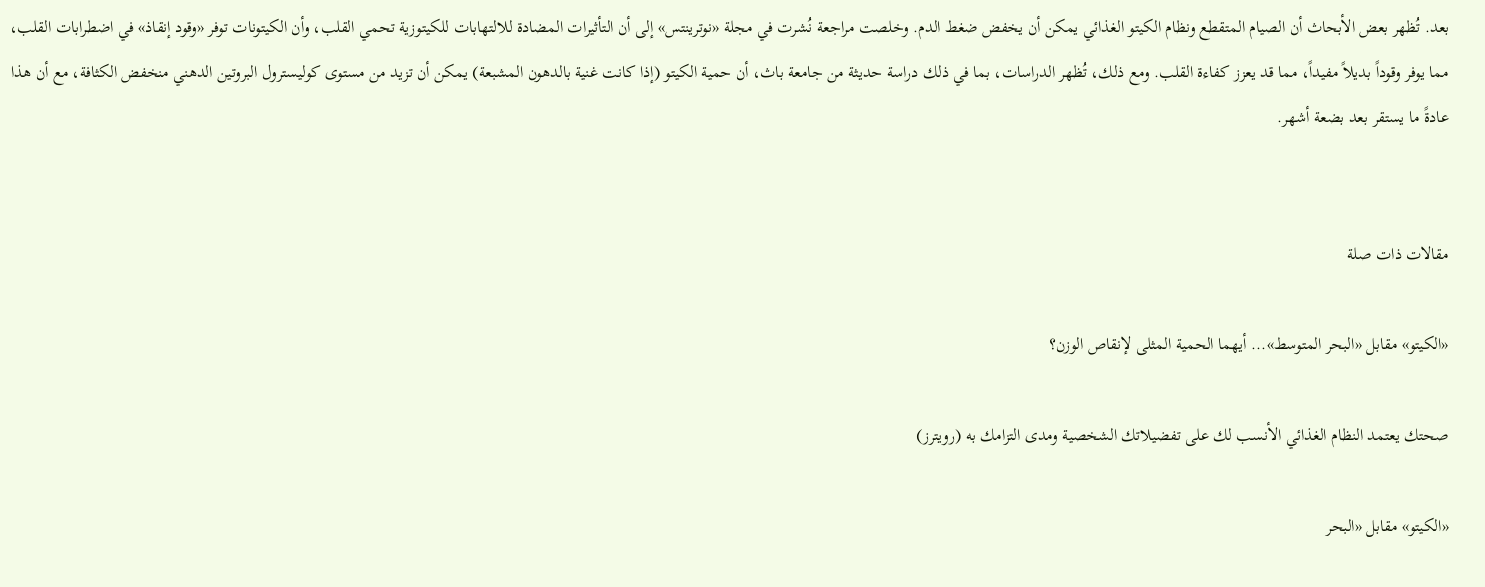بعد. تُظهر بعض الأبحاث أن الصيام المتقطع ونظام الكيتو الغذائي يمكن أن يخفض ضغط الدم. وخلصت مراجعة نُشرت في مجلة «نوترينتس» إلى أن التأثيرات المضادة للالتهابات للكيتوزية تحمي القلب، وأن الكيتونات توفر «وقود إنقاذ» في اضطرابات القلب، مما يوفر وقوداً بديلاً مفيداً، مما قد يعزز كفاءة القلب. ومع ذلك، تُظهر الدراسات، بما في ذلك دراسة حديثة من جامعة باث، أن حمية الكيتو (إذا كانت غنية بالدهون المشبعة) يمكن أن تزيد من مستوى كوليسترول البروتين الدهني منخفض الكثافة، مع أن هذا عادةً ما يستقر بعد بضعة أشهر.


مقالات ذات صلة

«الكيتو» مقابل «البحر المتوسط»... أيهما الحمية المثلى لإنقاص الوزن؟

صحتك يعتمد النظام الغذائي الأنسب لك على تفضيلاتك الشخصية ومدى التزامك به (رويترز)

«الكيتو» مقابل «البحر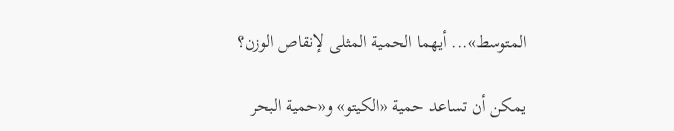المتوسط»... أيهما الحمية المثلى لإنقاص الوزن؟

يمكن أن تساعد حمية «الكيتو» و«حمية البحر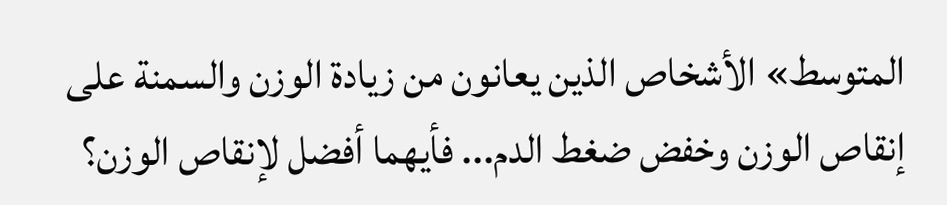المتوسط» الأشخاص الذين يعانون من زيادة الوزن والسمنة على إنقاص الوزن وخفض ضغط الدم... فأيهما أفضل لإنقاص الوزن؟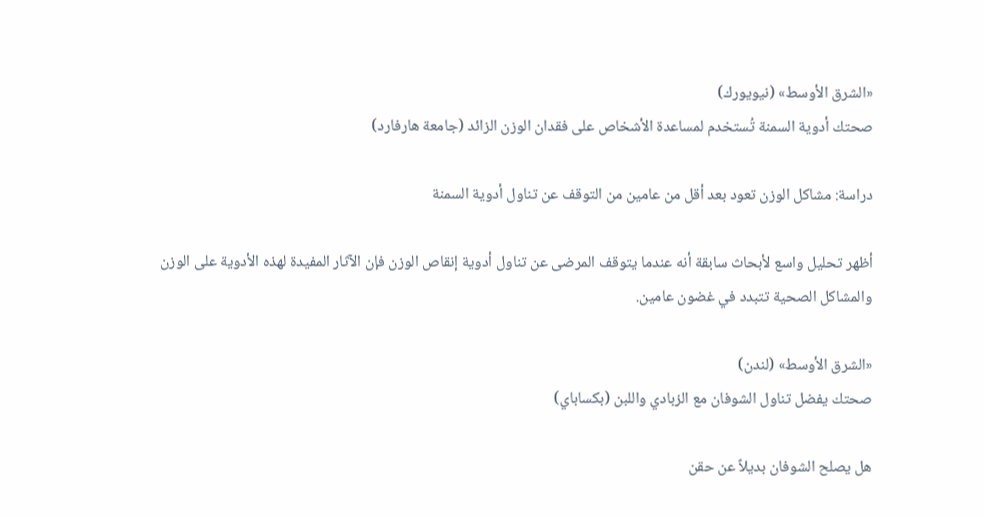«الشرق الأوسط» (نيويورك)
صحتك أدوية السمنة تُستخدم لمساعدة الأشخاص على فقدان الوزن الزائد (جامعة هارفارد)

دراسة: مشاكل الوزن تعود بعد أقل من عامين من التوقف عن تناول أدوية السمنة

أظهر تحليل واسع لأبحاث سابقة أنه عندما يتوقف المرضى عن تناول أدوية إنقاص الوزن فإن الآثار المفيدة لهذه الأدوية على الوزن والمشاكل الصحية تتبدد في غضون عامين.

«الشرق الأوسط» (لندن)
صحتك يفضل تناول الشوفان مع الزبادي واللبن (بكساباي)

هل يصلح الشوفان بديلاً عن حقن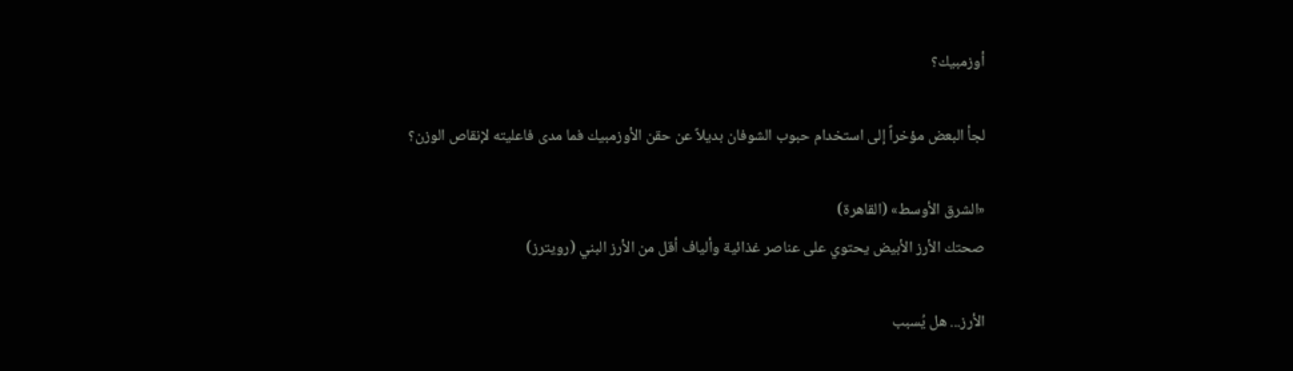أوزمبيك؟

لجأ البعض مؤخراً إلى استخدام حبوب الشوفان بديلاً عن حقن الأوزمبيك فما مدى فاعليته لإنقاص الوزن؟

«الشرق الأوسط» (القاهرة)
صحتك الأرز الأبيض يحتوي على عناصر غذائية وألياف أقل من الأرز البني (رويترز)

الأرز... هل يُسبب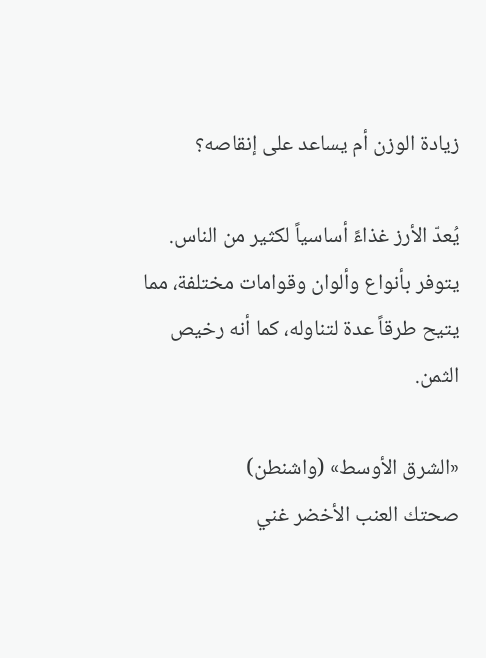زيادة الوزن أم يساعد على إنقاصه؟

يُعدّ الأرز غذاءً أساسياً لكثير من الناس. يتوفر بأنواع وألوان وقوامات مختلفة، مما يتيح طرقاً عدة لتناوله، كما أنه رخيص الثمن.

«الشرق الأوسط» (واشنطن)
صحتك العنب الأخضر غني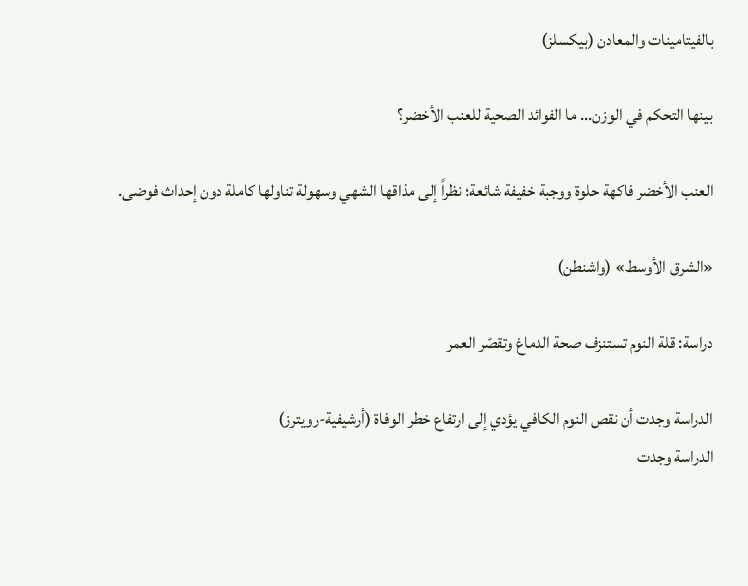بالفيتامينات والمعادن (بيكسلز)

بينها التحكم في الوزن... ما الفوائد الصحية للعنب الأخضر؟

العنب الأخضر فاكهة حلوة ووجبة خفيفة شائعة؛ نظراً إلى مذاقها الشهي وسهولة تناولها كاملة دون إحداث فوضى.

«الشرق الأوسط» (واشنطن)

دراسة: قلة النوم تستنزف صحة الدماغ وتقصّر العمر

الدراسة وجدت أن نقص النوم الكافي يؤدي إلى ارتفاع خطر الوفاة (أرشيفية-رويترز)
الدراسة وجدت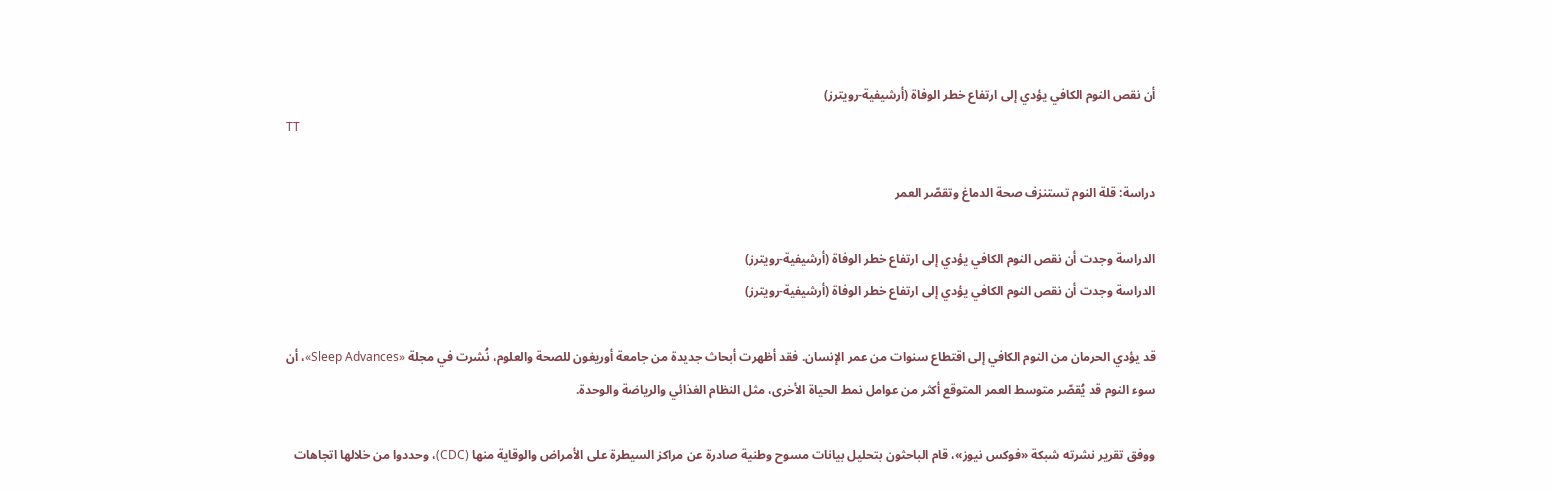أن نقص النوم الكافي يؤدي إلى ارتفاع خطر الوفاة (أرشيفية-رويترز)
TT

دراسة: قلة النوم تستنزف صحة الدماغ وتقصّر العمر

الدراسة وجدت أن نقص النوم الكافي يؤدي إلى ارتفاع خطر الوفاة (أرشيفية-رويترز)
الدراسة وجدت أن نقص النوم الكافي يؤدي إلى ارتفاع خطر الوفاة (أرشيفية-رويترز)

قد يؤدي الحرمان من النوم الكافي إلى اقتطاع سنوات من عمر الإنسان. فقد أظهرت أبحاث جديدة من جامعة أوريغون للصحة والعلوم، نُشرت في مجلة «Sleep Advances»، أن سوء النوم قد يُقصّر متوسط العمر المتوقع أكثر من عوامل نمط الحياة الأخرى، مثل النظام الغذائي والرياضة والوحدة.

ووفق تقرير نشرته شبكة «فوكس نيوز»، قام الباحثون بتحليل بيانات مسوح وطنية صادرة عن مراكز السيطرة على الأمراض والوقاية منها (CDC)، وحددوا من خلالها اتجاهات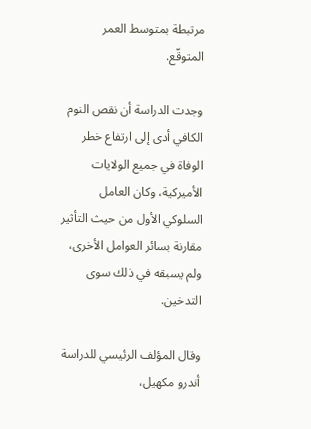مرتبطة بمتوسط العمر المتوقّع.

وجدت الدراسة أن نقص النوم الكافي أدى إلى ارتفاع خطر الوفاة في جميع الولايات الأميركية، وكان العامل السلوكي الأول من حيث التأثير مقارنة بسائر العوامل الأخرى، ولم يسبقه في ذلك سوى التدخين.

وقال المؤلف الرئيسي للدراسة أندرو مكهيل،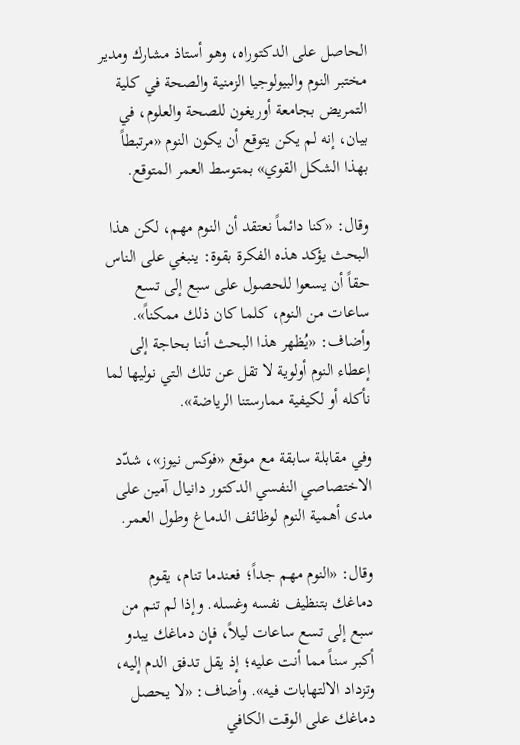الحاصل على الدكتوراه، وهو أستاذ مشارك ومدير مختبر النوم والبيولوجيا الزمنية والصحة في كلية التمريض بجامعة أوريغون للصحة والعلوم، في بيان، إنه لم يكن يتوقع أن يكون النوم «مرتبطاً بهذا الشكل القوي» بمتوسط العمر المتوقع.

وقال: «كنا دائماً نعتقد أن النوم مهم، لكن هذا البحث يؤكد هذه الفكرة بقوة: ينبغي على الناس حقاً أن يسعوا للحصول على سبع إلى تسع ساعات من النوم، كلما كان ذلك ممكناً». وأضاف: «يُظهر هذا البحث أننا بحاجة إلى إعطاء النوم أولوية لا تقل عن تلك التي نوليها لما نأكله أو لكيفية ممارستنا الرياضة».

وفي مقابلة سابقة مع موقع «فوكس نيوز»، شدّد الاختصاصي النفسي الدكتور دانيال آمين على مدى أهمية النوم لوظائف الدماغ وطول العمر.

وقال: «النوم مهم جداً؛ فعندما تنام، يقوم دماغك بتنظيف نفسه وغسله. وإذا لم تنم من سبع إلى تسع ساعات ليلاً، فإن دماغك يبدو أكبر سناً مما أنت عليه؛ إذ يقل تدفق الدم إليه، وتزداد الالتهابات فيه». وأضاف: «لا يحصل دماغك على الوقت الكافي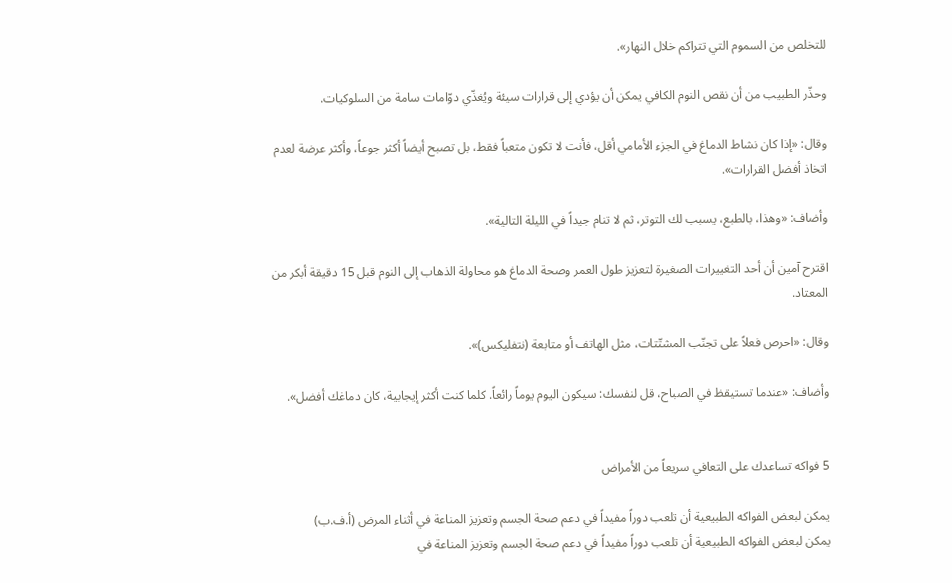للتخلص من السموم التي تتراكم خلال النهار».

وحذّر الطبيب من أن نقص النوم الكافي يمكن أن يؤدي إلى قرارات سيئة ويُغذّي دوّامات سامة من السلوكيات.

وقال: «إذا كان نشاط الدماغ في الجزء الأمامي أقل، فأنت لا تكون متعباً فقط، بل تصبح أيضاً أكثر جوعاً، وأكثر عرضة لعدم اتخاذ أفضل القرارات».

وأضاف: «وهذا، بالطبع، يسبب لك التوتر، ثم لا تنام جيداً في الليلة التالية».

اقترح آمين أن أحد التغييرات الصغيرة لتعزيز طول العمر وصحة الدماغ هو محاولة الذهاب إلى النوم قبل 15 دقيقة أبكر من المعتاد.

وقال: «احرص فعلاً على تجنّب المشتّتات، مثل الهاتف أو متابعة (نتفليكس)».

وأضاف: «عندما تستيقظ في الصباح، قل لنفسك: سيكون اليوم يوماً رائعاً. كلما كنت أكثر إيجابية، كان دماغك أفضل».


5 فواكه تساعدك على التعافي سريعاً من الأمراض

يمكن لبعض الفواكه الطبيعية أن تلعب دوراً مفيداً في دعم صحة الجسم وتعزيز المناعة في أثناء المرض (أ.ف.ب)
يمكن لبعض الفواكه الطبيعية أن تلعب دوراً مفيداً في دعم صحة الجسم وتعزيز المناعة في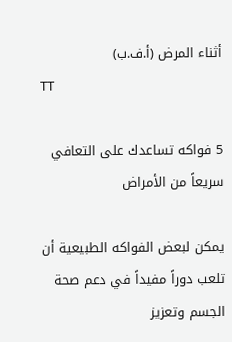أثناء المرض (أ.ف.ب)
TT

5 فواكه تساعدك على التعافي سريعاً من الأمراض

يمكن لبعض الفواكه الطبيعية أن تلعب دوراً مفيداً في دعم صحة الجسم وتعزيز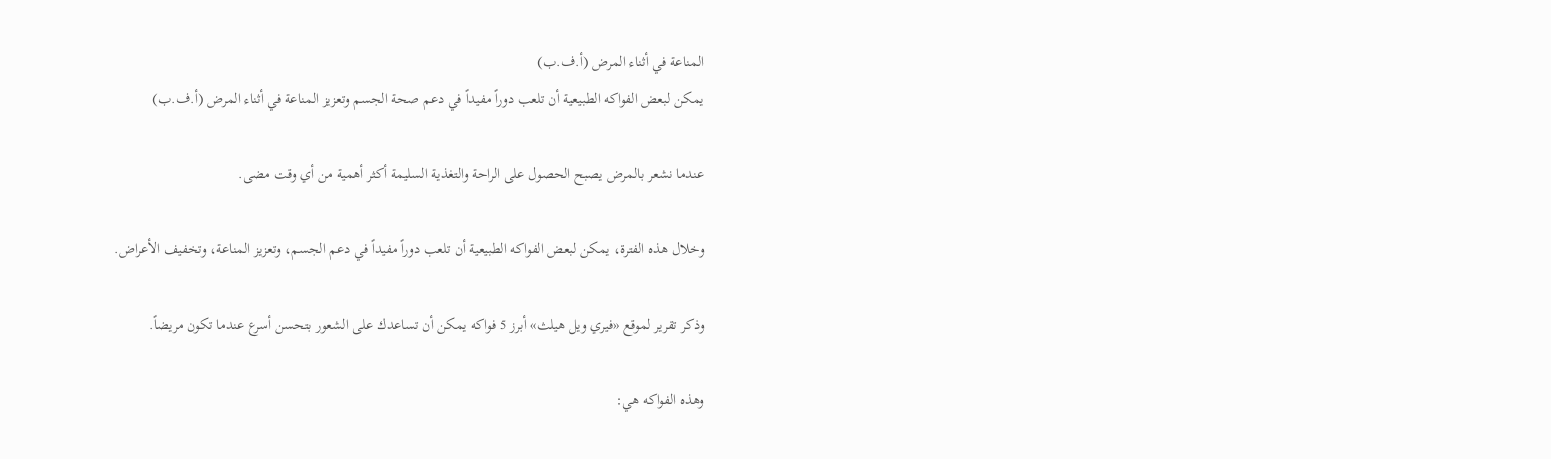المناعة في أثناء المرض (أ.ف.ب)
يمكن لبعض الفواكه الطبيعية أن تلعب دوراً مفيداً في دعم صحة الجسم وتعزيز المناعة في أثناء المرض (أ.ف.ب)

عندما نشعر بالمرض يصبح الحصول على الراحة والتغذية السليمة أكثر أهمية من أي وقت مضى.

وخلال هذه الفترة، يمكن لبعض الفواكه الطبيعية أن تلعب دوراً مفيداً في دعم الجسم، وتعزيز المناعة، وتخفيف الأعراض.

وذكر تقرير لموقع «فيري ويل هيلث» أبرز 5 فواكه يمكن أن تساعدك على الشعور بتحسن أسرع عندما تكون مريضاً.

وهذه الفواكه هي: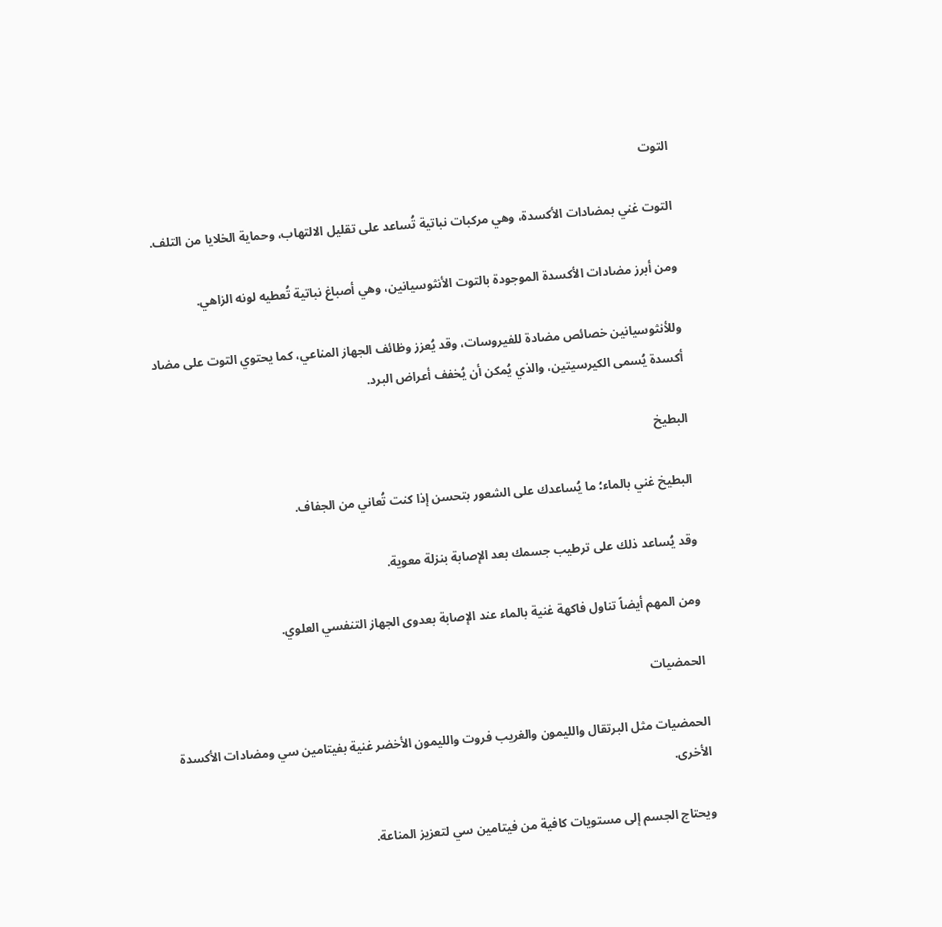التوت

التوت غني بمضادات الأكسدة، وهي مركبات نباتية تُساعد على تقليل الالتهاب، وحماية الخلايا من التلف.

ومن أبرز مضادات الأكسدة الموجودة بالتوت الأنثوسيانين، وهي أصباغ نباتية تُعطيه لونه الزاهي.

وللأنثوسيانين خصائص مضادة للفيروسات، وقد يُعزز وظائف الجهاز المناعي، كما يحتوي التوت على مضاد أكسدة يُسمى الكيرسيتين، والذي يُمكن أن يُخفف أعراض البرد.

البطيخ

البطيخ غني بالماء؛ ما يُساعدك على الشعور بتحسن إذا كنت تُعاني من الجفاف.

وقد يُساعد ذلك على ترطيب جسمك بعد الإصابة بنزلة معوية.

ومن المهم أيضاً تناول فاكهة غنية بالماء عند الإصابة بعدوى الجهاز التنفسي العلوي.

الحمضيات

الحمضيات مثل البرتقال والليمون والغريب فروت والليمون الأخضر غنية بفيتامين سي ومضادات الأكسدة الأخرى.

ويحتاج الجسم إلى مستويات كافية من فيتامين سي لتعزيز المناعة.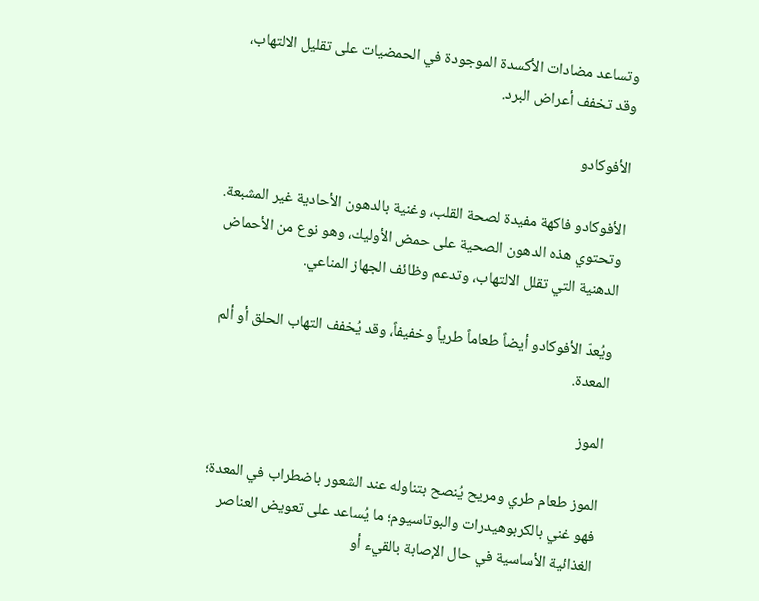وتساعد مضادات الأكسدة الموجودة في الحمضيات على تقليل الالتهاب، وقد تخفف أعراض البرد.

الأفوكادو

الأفوكادو فاكهة مفيدة لصحة القلب، وغنية بالدهون الأحادية غير المشبعة. وتحتوي هذه الدهون الصحية على حمض الأوليك، وهو نوع من الأحماض الدهنية التي تقلل الالتهاب، وتدعم وظائف الجهاز المناعي.

ويُعدّ الأفوكادو أيضاً طعاماً طرياً وخفيفاً، وقد يُخفف التهاب الحلق أو ألم المعدة.

الموز

الموز طعام طري ومريح يُنصح بتناوله عند الشعور باضطراب في المعدة؛ فهو غني بالكربوهيدرات والبوتاسيوم؛ ما يُساعد على تعويض العناصر الغذائية الأساسية في حال الإصابة بالقيء أو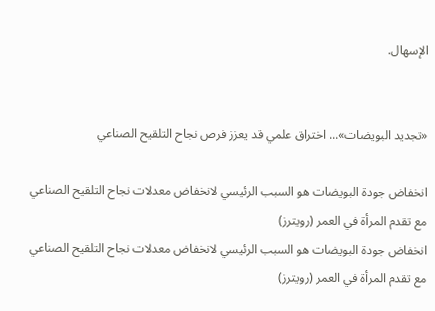الإسهال.


«تجديد البويضات»... اختراق علمي قد يعزز فرص نجاح التلقيح الصناعي

انخفاض جودة البويضات هو السبب الرئيسي لانخفاض معدلات نجاح التلقيح الصناعي مع تقدم المرأة في العمر (رويترز)
انخفاض جودة البويضات هو السبب الرئيسي لانخفاض معدلات نجاح التلقيح الصناعي مع تقدم المرأة في العمر (رويترز)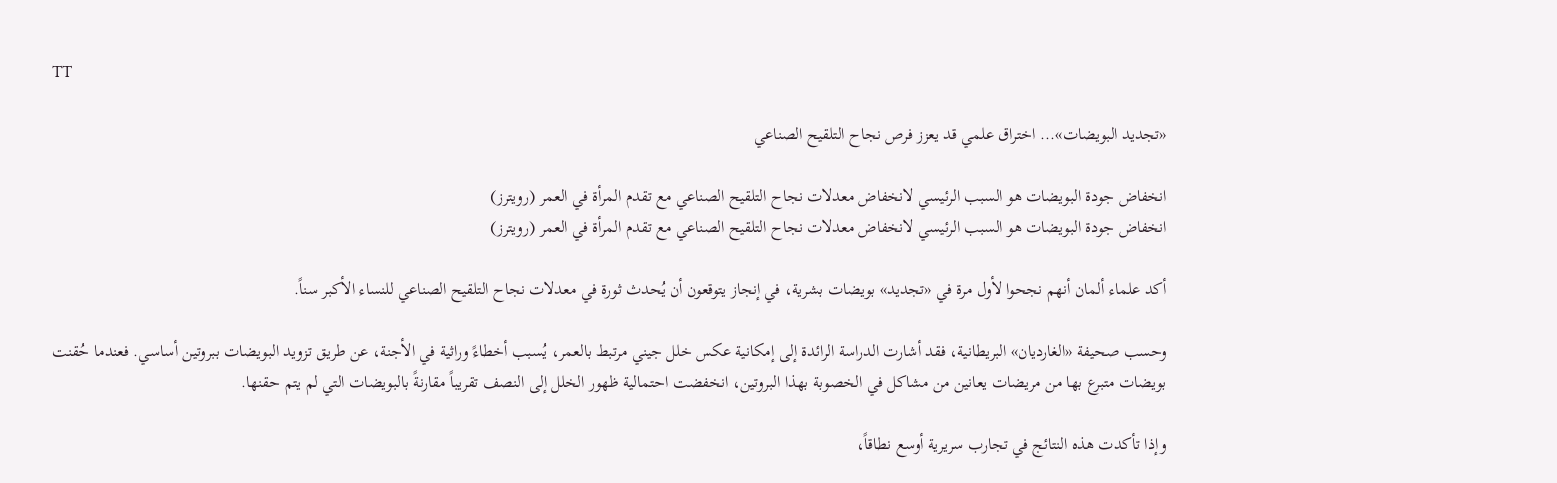TT

«تجديد البويضات»... اختراق علمي قد يعزز فرص نجاح التلقيح الصناعي

انخفاض جودة البويضات هو السبب الرئيسي لانخفاض معدلات نجاح التلقيح الصناعي مع تقدم المرأة في العمر (رويترز)
انخفاض جودة البويضات هو السبب الرئيسي لانخفاض معدلات نجاح التلقيح الصناعي مع تقدم المرأة في العمر (رويترز)

أكد علماء ألمان أنهم نجحوا لأول مرة في «تجديد» بويضات بشرية، في إنجاز يتوقعون أن يُحدث ثورة في معدلات نجاح التلقيح الصناعي للنساء الأكبر سناً.

وحسب صحيفة «الغارديان» البريطانية، فقد أشارت الدراسة الرائدة إلى إمكانية عكس خلل جيني مرتبط بالعمر، يُسبب أخطاءً وراثية في الأجنة، عن طريق تزويد البويضات ببروتين أساسي. فعندما حُقنت بويضات متبرع بها من مريضات يعانين من مشاكل في الخصوبة بهذا البروتين، انخفضت احتمالية ظهور الخلل إلى النصف تقريباً مقارنةً بالبويضات التي لم يتم حقنها.

وإذا تأكدت هذه النتائج في تجارب سريرية أوسع نطاقاً،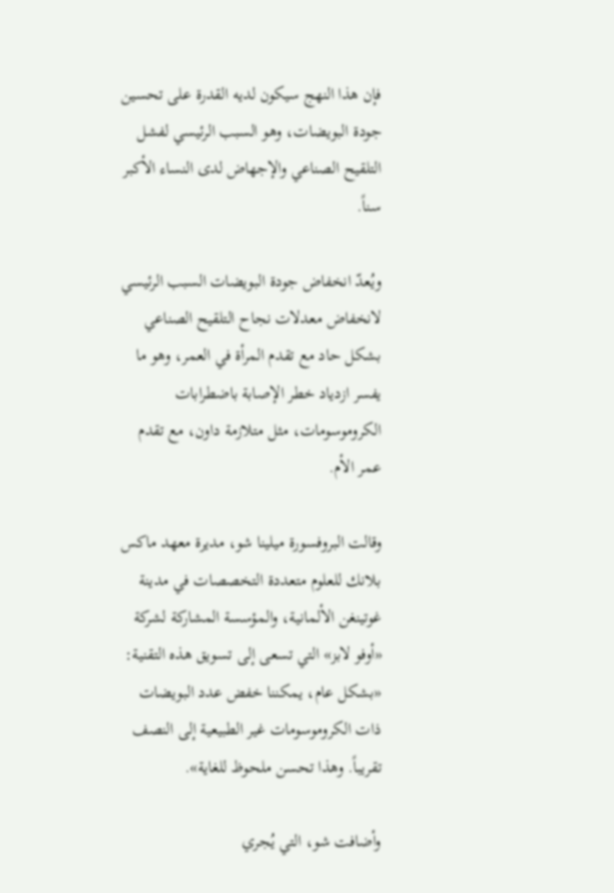فإن هذا النهج سيكون لديه القدرة على تحسين جودة البويضات، وهو السبب الرئيسي لفشل التلقيح الصناعي والإجهاض لدى النساء الأكبر سناً.

ويُعدّ انخفاض جودة البويضات السبب الرئيسي لانخفاض معدلات نجاح التلقيح الصناعي بشكل حاد مع تقدم المرأة في العمر، وهو ما يفسر ازدياد خطر الإصابة باضطرابات الكروموسومات، مثل متلازمة داون، مع تقدم عمر الأم.

وقالت البروفسورة ميلينا شو، مديرة معهد ماكس بلانك للعلوم متعددة التخصصات في مدينة غوتينغن الألمانية، والمؤسسة المشاركة لشركة «أوفو لابز» التي تسعى إلى تسويق هذه التقنية: «بشكل عام، يمكننا خفض عدد البويضات ذات الكروموسومات غير الطبيعية إلى النصف تقريباً. وهذا تحسن ملحوظ للغاية».

وأضافت شو، التي يُجري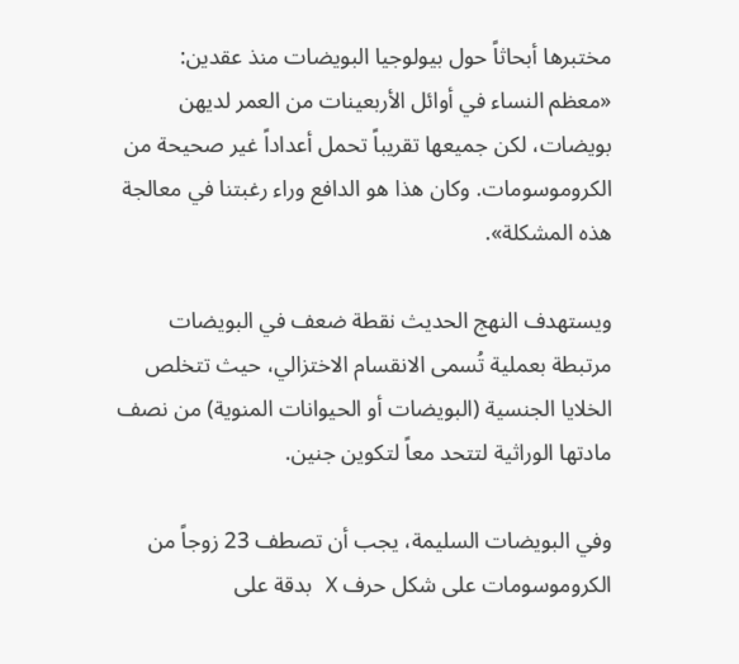مختبرها أبحاثاً حول بيولوجيا البويضات منذ عقدين: «معظم النساء في أوائل الأربعينات من العمر لديهن بويضات، لكن جميعها تقريباً تحمل أعداداً غير صحيحة من الكروموسومات. وكان هذا هو الدافع وراء رغبتنا في معالجة هذه المشكلة».

ويستهدف النهج الحديث نقطة ضعف في البويضات مرتبطة بعملية تُسمى الانقسام الاختزالي، حيث تتخلص الخلايا الجنسية (البويضات أو الحيوانات المنوية) من نصف مادتها الوراثية لتتحد معاً لتكوين جنين.

وفي البويضات السليمة، يجب أن تصطف 23 زوجاً من الكروموسومات على شكل حرف X بدقة على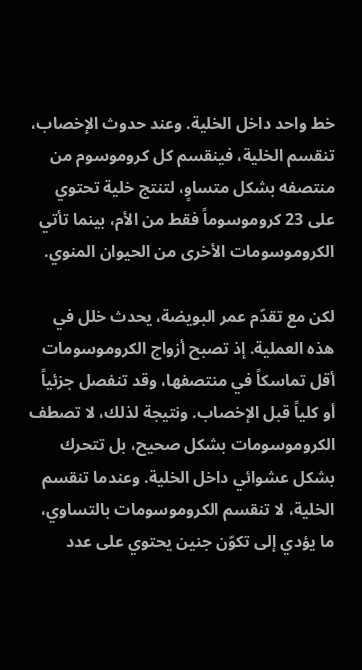خط واحد داخل الخلية. وعند حدوث الإخصاب، تنقسم الخلية، فينقسم كل كروموسوم من منتصفه بشكل متساوٍ، لتنتج خلية تحتوي على 23 كروموسوماً فقط من الأم، بينما تأتي الكروموسومات الأخرى من الحيوان المنوي.

لكن مع تقدّم عمر البويضة، يحدث خلل في هذه العملية. إذ تصبح أزواج الكروموسومات أقل تماسكاً في منتصفها، وقد تنفصل جزئياً أو كلياً قبل الإخصاب. ونتيجة لذلك، لا تصطف الكروموسومات بشكل صحيح، بل تتحرك بشكل عشوائي داخل الخلية. وعندما تنقسم الخلية، لا تنقسم الكروموسومات بالتساوي، ما يؤدي إلى تكوّن جنين يحتوي على عدد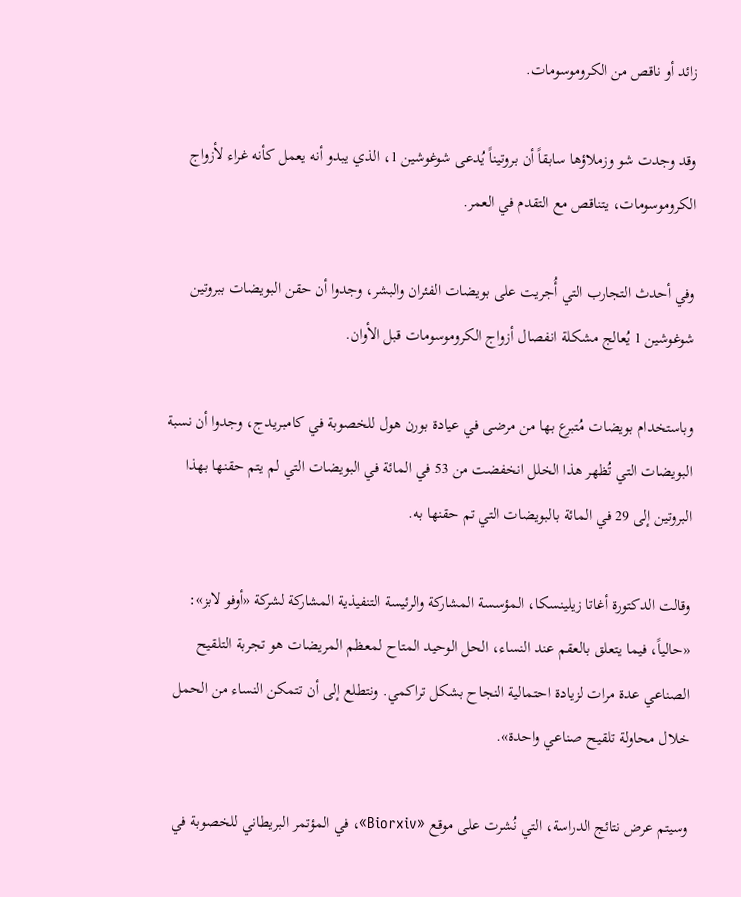زائد أو ناقص من الكروموسومات.

وقد وجدت شو وزملاؤها سابقاً أن بروتيناً يُدعى شوغوشين 1، الذي يبدو أنه يعمل كأنه غراء لأزواج الكروموسومات، يتناقص مع التقدم في العمر.

وفي أحدث التجارب التي أُجريت على بويضات الفئران والبشر، وجدوا أن حقن البويضات ببروتين شوغوشين 1 يُعالج مشكلة انفصال أزواج الكروموسومات قبل الأوان.

وباستخدام بويضات مُتبرع بها من مرضى في عيادة بورن هول للخصوبة في كامبريدج، وجدوا أن نسبة البويضات التي تُظهر هذا الخلل انخفضت من 53 في المائة في البويضات التي لم يتم حقنها بهذا البروتين إلى 29 في المائة بالبويضات التي تم حقنها به.

وقالت الدكتورة أغاتا زيلينسكا، المؤسسة المشاركة والرئيسة التنفيذية المشاركة لشركة «أوفو لابز»: «حالياً، فيما يتعلق بالعقم عند النساء، الحل الوحيد المتاح لمعظم المريضات هو تجربة التلقيح الصناعي عدة مرات لزيادة احتمالية النجاح بشكل تراكمي. ونتطلع إلى أن تتمكن النساء من الحمل خلال محاولة تلقيح صناعي واحدة».

وسيتم عرض نتائج الدراسة، التي نُشرت على موقع «Biorxiv»، في المؤتمر البريطاني للخصوبة في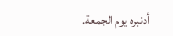أدنبره يوم الجمعة.